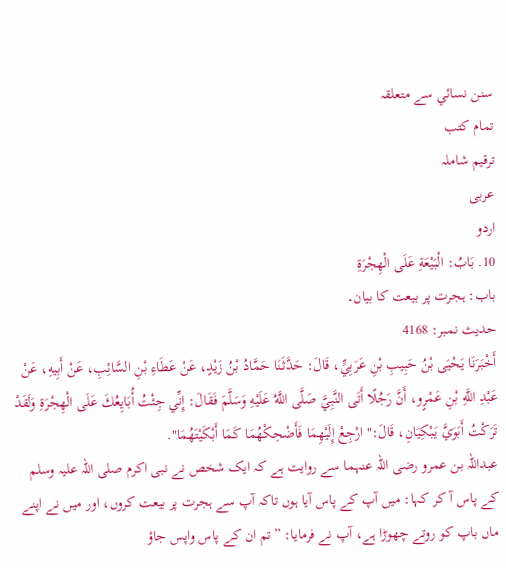سنن نسائي سے متعلقہ
تمام کتب
ترقیم شاملہ
عربی
اردو
10. بَابُ: الْبَيْعَةِ عَلَى الْهِجْرَةِ
باب: ہجرت پر بیعت کا بیان۔
حدیث نمبر: 4168
أَخْبَرَنَا يَحْيَى بْنُ حَبِيبِ بْنِ عَرَبِيٍّ، قَالَ: حَدَّثَنَا حَمَّادُ بْنُ زَيْدٍ، عَنْ عَطَاءِ بْنِ السَّائِبِ، عَنْ أَبِيهِ، عَنْ عَبْدِ اللَّهِ بْنِ عَمْرٍو، أَنَّ رَجُلًا أَتَى النَّبِيَّ صَلَّى اللَّهُ عَلَيْهِ وَسَلَّمَ فَقَالَ: إِنِّي جِئْتُ أُبَايِعُكَ عَلَى الْهِجْرَةِ وَلَقَدْ تَرَكْتُ أَبَوَيَّ يَبْكِيَانِ، قَالَ:" ارْجِعْ إِلَيْهِمَا فَأَضْحِكْهُمَا كَمَا أَبْكَيْتَهُمَا".
عبداللہ بن عمرو رضی اللہ عنہما سے روایت ہے کہ ایک شخص نے نبی اکرم صلی اللہ علیہ وسلم کے پاس آ کر کہا: میں آپ کے پاس آیا ہوں تاکہ آپ سے ہجرت پر بیعت کروں، اور میں نے اپنے ماں باپ کو روتے چھوڑا ہے، آپ نے فرمایا: ”تم ان کے پاس واپس جاؤ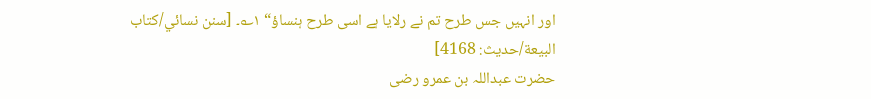اور انہیں جس طرح تم نے رلایا ہے اسی طرح ہنساؤ“ ۱؎۔ [سنن نسائي/كتاب البيعة/حدیث: 4168]
حضرت عبداللہ بن عمرو رضی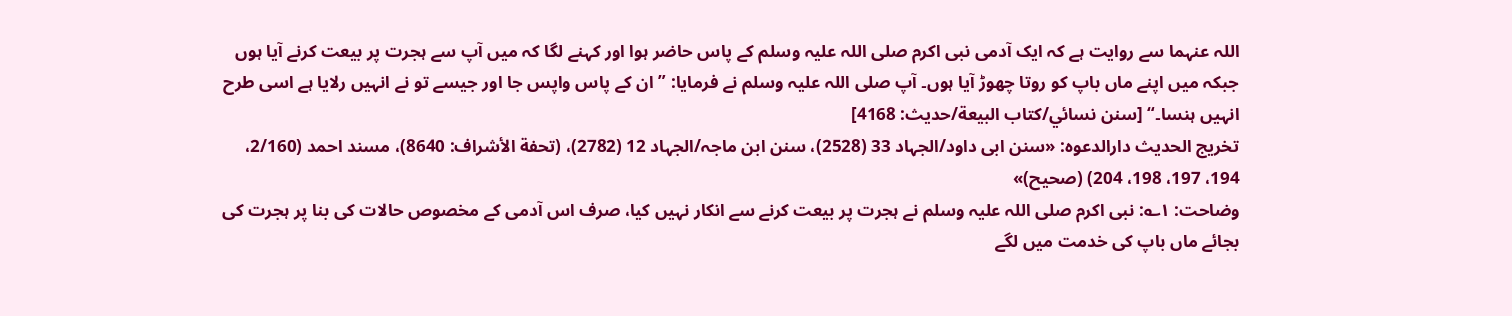اللہ عنہما سے روایت ہے کہ ایک آدمی نبی اکرم صلی اللہ علیہ وسلم کے پاس حاضر ہوا اور کہنے لگا کہ میں آپ سے ہجرت پر بیعت کرنے آیا ہوں جبکہ میں اپنے ماں باپ کو روتا چھوڑ آیا ہوں۔ آپ صلی اللہ علیہ وسلم نے فرمایا: ”ان کے پاس واپس جا اور جیسے تو نے انہیں رلایا ہے اسی طرح انہیں ہنسا۔“ [سنن نسائي/كتاب البيعة/حدیث: 4168]
تخریج الحدیث دارالدعوہ: «سنن ابی داود/الجہاد 33 (2528)، سنن ابن ماجہ/الجہاد 12 (2782)، (تحفة الأشراف: 8640)، مسند احمد (2/160، 194، 197، 198، 204) (صحیح)»
وضاحت: ۱؎: نبی اکرم صلی اللہ علیہ وسلم نے ہجرت پر بیعت کرنے سے انکار نہیں کیا، صرف اس آدمی کے مخصوص حالات کی بنا پر ہجرت کی بجائے ماں باپ کی خدمت میں لگے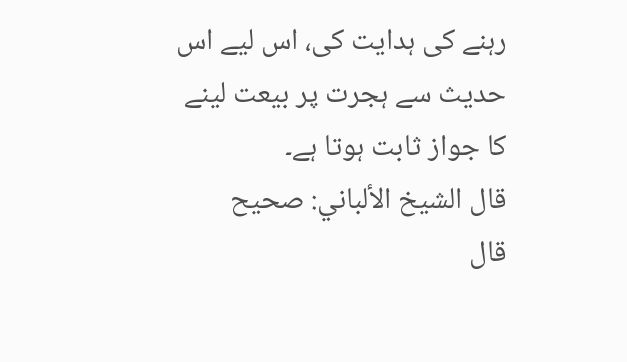رہنے کی ہدایت کی، اس لیے اس حدیث سے ہجرت پر بیعت لینے کا جواز ثابت ہوتا ہے۔
قال الشيخ الألباني: صحيح
قال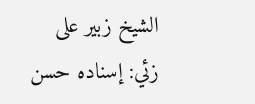الشيخ زبير على زئي: إسناده حسن